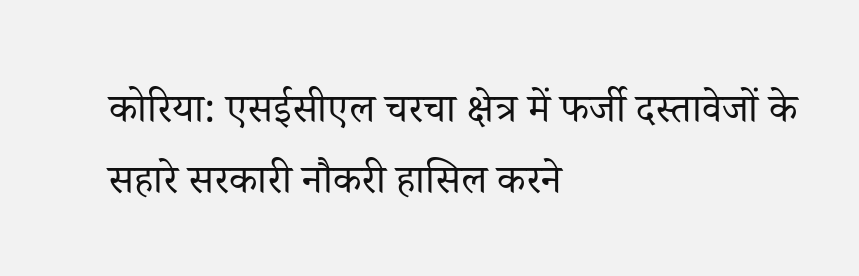कोरिया: एसईसीएल चरचा क्षेत्र में फर्जी दस्तावेजों के सहारे सरकारी नौकरी हासिल करने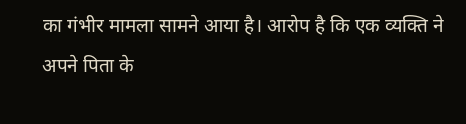का गंभीर मामला सामने आया है। आरोप है कि एक व्यक्ति ने अपने पिता के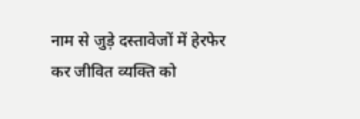नाम से जुड़े दस्तावेजों में हेरफेर कर जीवित व्यक्ति को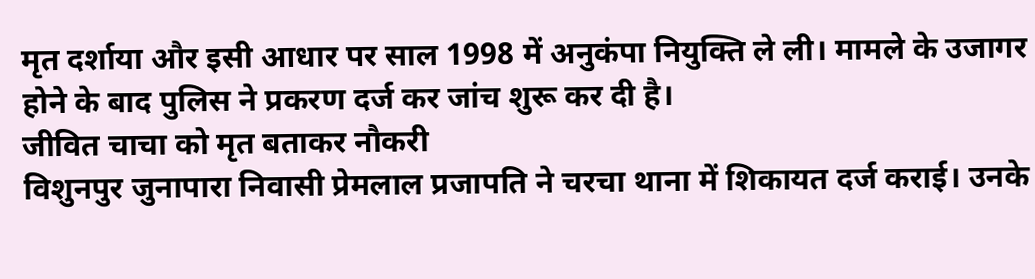मृत दर्शाया और इसी आधार पर साल 1998 में अनुकंपा नियुक्ति ले ली। मामले के उजागर होने के बाद पुलिस ने प्रकरण दर्ज कर जांच शुरू कर दी है।
जीवित चाचा को मृत बताकर नौकरी
विशुनपुर जुनापारा निवासी प्रेमलाल प्रजापति ने चरचा थाना में शिकायत दर्ज कराई। उनके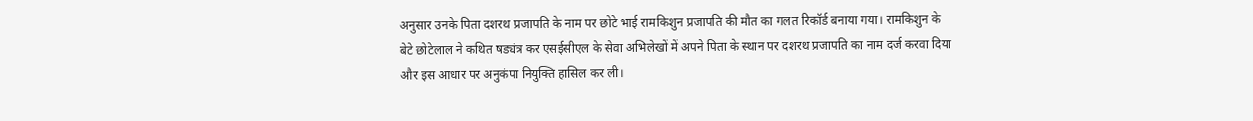अनुसार उनके पिता दशरथ प्रजापति के नाम पर छोटे भाई रामकिशुन प्रजापति की मौत का गलत रिकॉर्ड बनाया गया। रामकिशुन के बेटे छोटेलाल ने कथित षड्यंत्र कर एसईसीएल के सेवा अभिलेखों में अपने पिता के स्थान पर दशरथ प्रजापति का नाम दर्ज करवा दिया और इस आधार पर अनुकंपा नियुक्ति हासिल कर ली।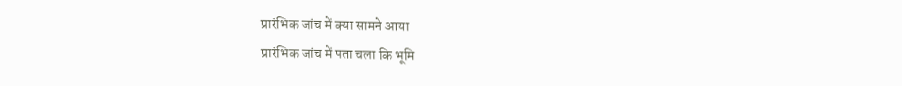प्रारंभिक जांच में क्या सामने आया
प्रारंभिक जांच में पता चला कि भूमि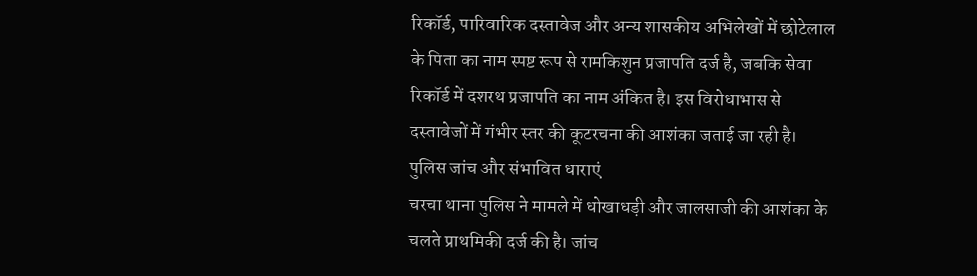रिकॉर्ड, पारिवारिक दस्तावेज और अन्य शासकीय अभिलेखों में छोटेलाल के पिता का नाम स्पष्ट रूप से रामकिशुन प्रजापति दर्ज है, जबकि सेवा रिकॉर्ड में दशरथ प्रजापति का नाम अंकित है। इस विरोधाभास से दस्तावेजों में गंभीर स्तर की कूटरचना की आशंका जताई जा रही है।
पुलिस जांच और संभावित धाराएं
चरचा थाना पुलिस ने मामले में धोखाधड़ी और जालसाजी की आशंका के चलते प्राथमिकी दर्ज की है। जांच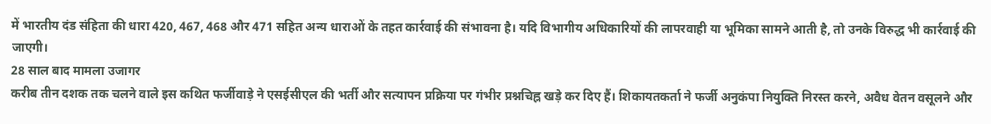में भारतीय दंड संहिता की धारा 420, 467, 468 और 471 सहित अन्य धाराओं के तहत कार्रवाई की संभावना है। यदि विभागीय अधिकारियों की लापरवाही या भूमिका सामने आती है, तो उनके विरुद्ध भी कार्रवाई की जाएगी।
28 साल बाद मामला उजागर
करीब तीन दशक तक चलने वाले इस कथित फर्जीवाड़े ने एसईसीएल की भर्ती और सत्यापन प्रक्रिया पर गंभीर प्रश्नचिह्न खड़े कर दिए हैं। शिकायतकर्ता ने फर्जी अनुकंपा नियुक्ति निरस्त करने, अवैध वेतन वसूलने और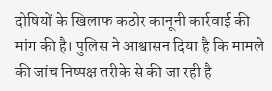दोषियों के खिलाफ कठोर कानूनी कार्रवाई की मांग की है। पुलिस ने आश्वासन दिया है कि मामले की जांच निष्पक्ष तरीके से की जा रही है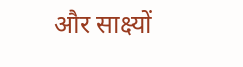और साक्ष्यों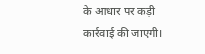के आधार पर कड़ी कार्रवाई की जाएगी।